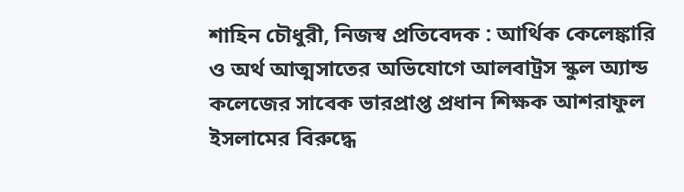শাহিন চৌধুরী, নিজস্ব প্রতিবেদক : আর্থিক কেলেঙ্কারি ও অর্থ আত্মসাতের অভিযোগে আলবাট্রস স্কুল অ্যান্ড কলেজের সাবেক ভারপ্রাপ্ত প্রধান শিক্ষক আশরাফুল ইসলামের বিরুদ্ধে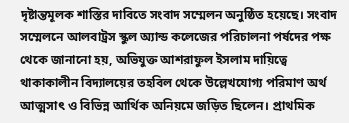দৃষ্টান্তমূলক শাস্তির দাবিতে সংবাদ সম্মেলন অনুষ্ঠিত হয়েছে। সংবাদ সম্মেলনে আলবাট্রস স্কুল অ্যান্ড কলেজের পরিচালনা পর্ষদের পক্ষ থেকে জানানো হয়, অভিযুক্ত আশরাফুল ইসলাম দায়িত্বে থাকাকালীন বিদ্যালয়ের তহবিল থেকে উল্লেখযোগ্য পরিমাণ অর্থ আত্মসাৎ ও বিভিন্ন আর্থিক অনিয়মে জড়িত ছিলেন। প্রাথমিক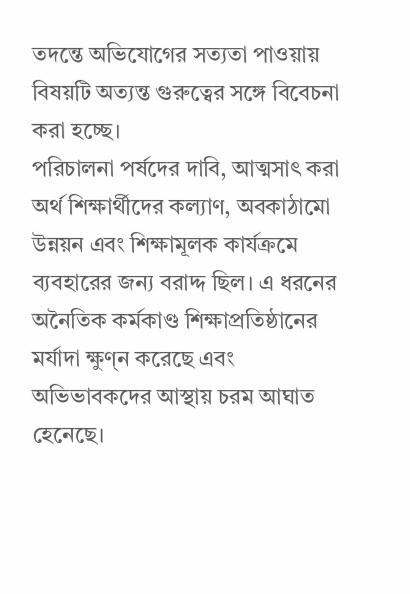তদন্তে অভিযোগের সত্যতা পাওয়ায় বিষয়টি অত্যন্ত গুরুত্বের সঙ্গে বিবেচনা করা হচ্ছে।
পরিচালনা পর্ষদের দাবি, আত্মসাৎ করা অর্থ শিক্ষার্থীদের কল্যাণ, অবকাঠামো উন্নয়ন এবং শিক্ষামূলক কার্যক্রমে ব্যবহারের জন্য বরাদ্দ ছিল। এ ধরনের অনৈতিক কর্মকাণ্ড শিক্ষাপ্রতিষ্ঠানের মর্যাদা ক্ষুণ্ন করেছে এবং অভিভাবকদের আস্থায় চরম আঘাত হেনেছে।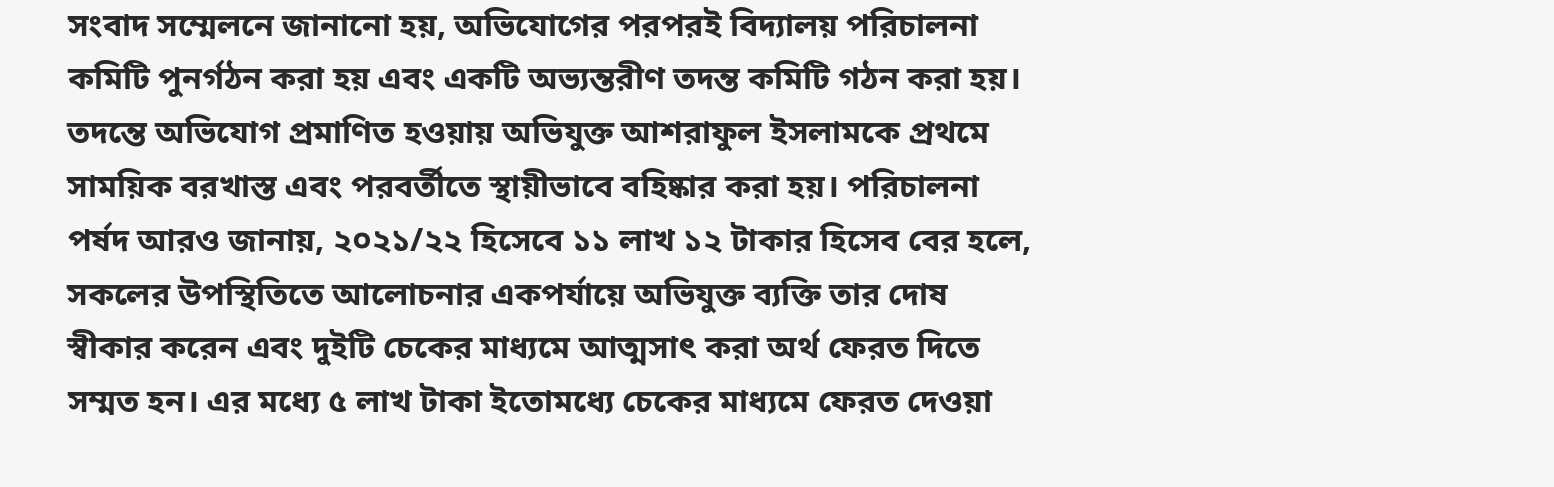সংবাদ সম্মেলনে জানানো হয়, অভিযোগের পরপরই বিদ্যালয় পরিচালনা কমিটি পুনর্গঠন করা হয় এবং একটি অভ্যন্তরীণ তদন্ত কমিটি গঠন করা হয়। তদন্তে অভিযোগ প্রমাণিত হওয়ায় অভিযুক্ত আশরাফুল ইসলামকে প্রথমে সাময়িক বরখাস্ত এবং পরবর্তীতে স্থায়ীভাবে বহিষ্কার করা হয়। পরিচালনা পর্ষদ আরও জানায়, ২০২১/২২ হিসেবে ১১ লাখ ১২ টাকার হিসেব বের হলে, সকলের উপস্থিতিতে আলোচনার একপর্যায়ে অভিযুক্ত ব্যক্তি তার দোষ স্বীকার করেন এবং দুইটি চেকের মাধ্যমে আত্মসাৎ করা অর্থ ফেরত দিতে সম্মত হন। এর মধ্যে ৫ লাখ টাকা ইতোমধ্যে চেকের মাধ্যমে ফেরত দেওয়া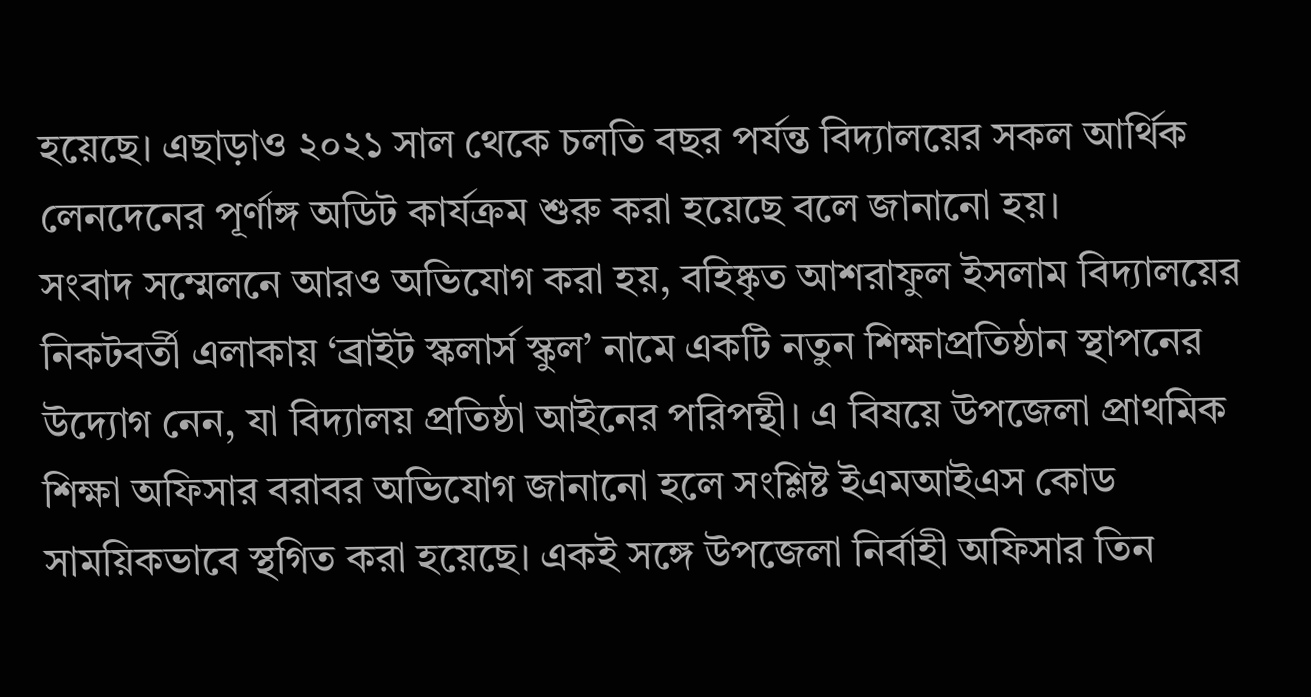হয়েছে। এছাড়াও ২০২১ সাল থেকে চলতি বছর পর্যন্ত বিদ্যালয়ের সকল আর্থিক লেনদেনের পূর্ণাঙ্গ অডিট কার্যক্রম শুরু করা হয়েছে বলে জানানো হয়।
সংবাদ সম্মেলনে আরও অভিযোগ করা হয়, বহিষ্কৃত আশরাফুল ইসলাম বিদ্যালয়ের নিকটবর্তী এলাকায় ‘ব্রাইট স্কলার্স স্কুল’ নামে একটি নতুন শিক্ষাপ্রতিষ্ঠান স্থাপনের উদ্যোগ নেন, যা বিদ্যালয় প্রতিষ্ঠা আইনের পরিপন্থী। এ বিষয়ে উপজেলা প্রাথমিক শিক্ষা অফিসার বরাবর অভিযোগ জানানো হলে সংশ্লিষ্ট ইএমআইএস কোড সাময়িকভাবে স্থগিত করা হয়েছে। একই সঙ্গে উপজেলা নির্বাহী অফিসার তিন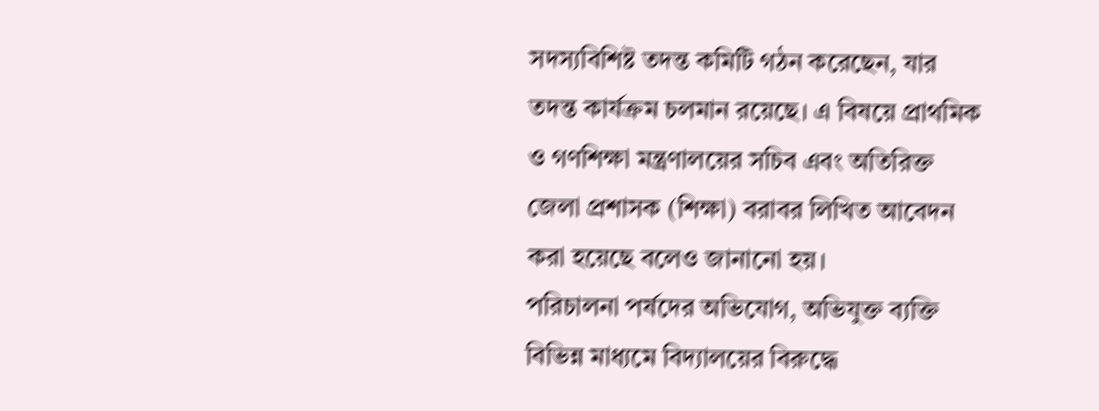সদস্যবিশিষ্ট তদন্ত কমিটি গঠন করেছেন, যার তদন্ত কার্যক্রম চলমান রয়েছে। এ বিষয়ে প্রাথমিক ও গণশিক্ষা মন্ত্রণালয়ের সচিব এবং অতিরিক্ত জেলা প্রশাসক (শিক্ষা) বরাবর লিখিত আবেদন করা হয়েছে বলেও জানানো হয়।
পরিচালনা পর্ষদের অভিযোগ, অভিযুক্ত ব্যক্তি বিভিন্ন মাধ্যমে বিদ্যালয়ের বিরুদ্ধে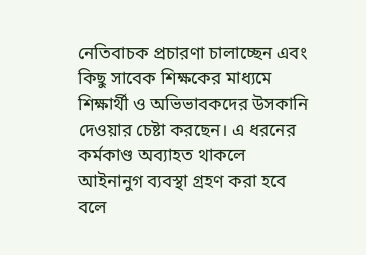নেতিবাচক প্রচারণা চালাচ্ছেন এবং কিছু সাবেক শিক্ষকের মাধ্যমে শিক্ষার্থী ও অভিভাবকদের উসকানি দেওয়ার চেষ্টা করছেন। এ ধরনের কর্মকাণ্ড অব্যাহত থাকলে আইনানুগ ব্যবস্থা গ্রহণ করা হবে বলে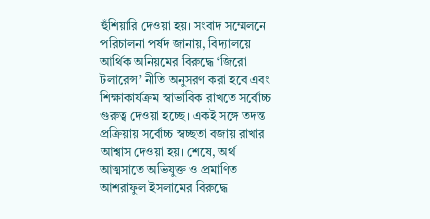হুঁশিয়ারি দেওয়া হয়। সংবাদ সম্মেলনে পরিচালনা পর্ষদ জানায়, বিদ্যালয়ে আর্থিক অনিয়মের বিরুদ্ধে ‘জিরো টলারেন্স’ নীতি অনুসরণ করা হবে এবং শিক্ষাকার্যক্রম স্বাভাবিক রাখতে সর্বোচ্চ গুরুত্ব দেওয়া হচ্ছে। একই সঙ্গে তদন্ত প্রক্রিয়ায় সর্বোচ্চ স্বচ্ছতা বজায় রাখার আশ্বাস দেওয়া হয়। শেষে, অর্থ আত্মসাতে অভিযুক্ত ও প্রমাণিত আশরাফুল ইসলামের বিরুদ্ধে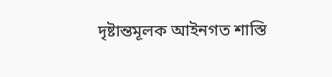দৃষ্টান্তমূলক আইনগত শাস্তি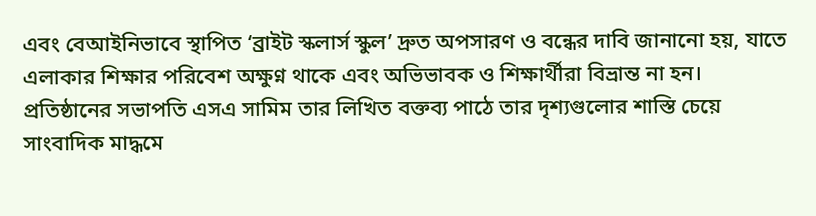এবং বেআইনিভাবে স্থাপিত ‘ব্রাইট স্কলার্স স্কুল’ দ্রুত অপসারণ ও বন্ধের দাবি জানানো হয়, যাতে এলাকার শিক্ষার পরিবেশ অক্ষুণ্ন থাকে এবং অভিভাবক ও শিক্ষার্থীরা বিভ্রান্ত না হন। প্রতিষ্ঠানের সভাপতি এসএ সামিম তার লিখিত বক্তব্য পাঠে তার দৃশ্যগুলোর শাস্তি চেয়ে সাংবাদিক মাদ্ধমে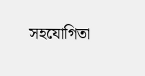সহযোগিতা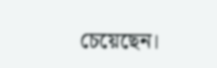চেয়েছেন।